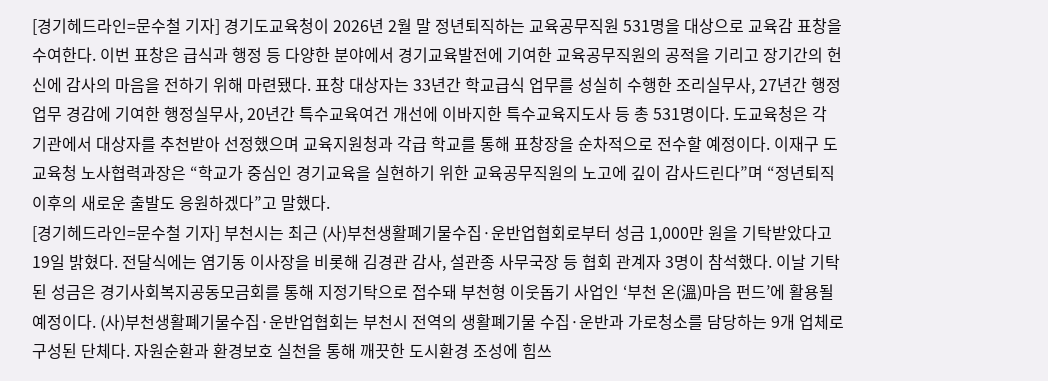[경기헤드라인=문수철 기자] 경기도교육청이 2026년 2월 말 정년퇴직하는 교육공무직원 531명을 대상으로 교육감 표창을 수여한다. 이번 표창은 급식과 행정 등 다양한 분야에서 경기교육발전에 기여한 교육공무직원의 공적을 기리고 장기간의 헌신에 감사의 마음을 전하기 위해 마련됐다. 표창 대상자는 33년간 학교급식 업무를 성실히 수행한 조리실무사, 27년간 행정업무 경감에 기여한 행정실무사, 20년간 특수교육여건 개선에 이바지한 특수교육지도사 등 총 531명이다. 도교육청은 각 기관에서 대상자를 추천받아 선정했으며 교육지원청과 각급 학교를 통해 표창장을 순차적으로 전수할 예정이다. 이재구 도교육청 노사협력과장은 “학교가 중심인 경기교육을 실현하기 위한 교육공무직원의 노고에 깊이 감사드린다”며 “정년퇴직 이후의 새로운 출발도 응원하겠다”고 말했다.
[경기헤드라인=문수철 기자] 부천시는 최근 (사)부천생활폐기물수집·운반업협회로부터 성금 1,000만 원을 기탁받았다고 19일 밝혔다. 전달식에는 염기동 이사장을 비롯해 김경관 감사, 설관종 사무국장 등 협회 관계자 3명이 참석했다. 이날 기탁된 성금은 경기사회복지공동모금회를 통해 지정기탁으로 접수돼 부천형 이웃돕기 사업인 ‘부천 온(溫)마음 펀드’에 활용될 예정이다. (사)부천생활폐기물수집·운반업협회는 부천시 전역의 생활폐기물 수집·운반과 가로청소를 담당하는 9개 업체로 구성된 단체다. 자원순환과 환경보호 실천을 통해 깨끗한 도시환경 조성에 힘쓰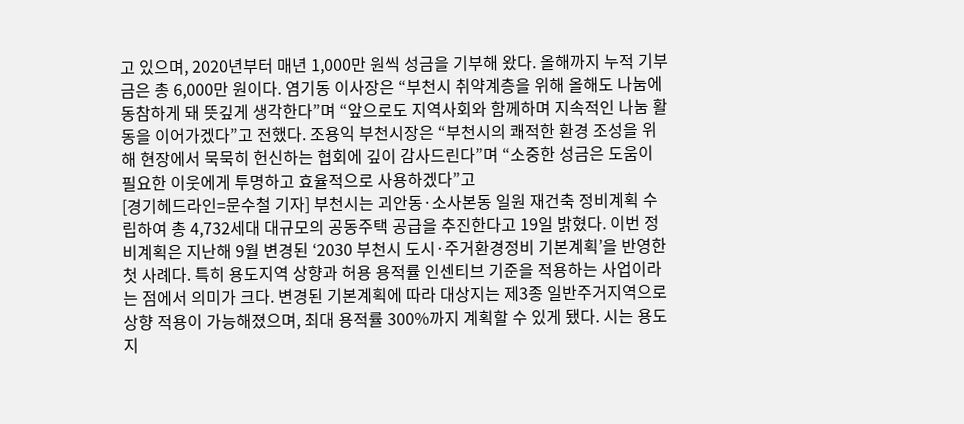고 있으며, 2020년부터 매년 1,000만 원씩 성금을 기부해 왔다. 올해까지 누적 기부금은 총 6,000만 원이다. 염기동 이사장은 “부천시 취약계층을 위해 올해도 나눔에 동참하게 돼 뜻깊게 생각한다”며 “앞으로도 지역사회와 함께하며 지속적인 나눔 활동을 이어가겠다”고 전했다. 조용익 부천시장은 “부천시의 쾌적한 환경 조성을 위해 현장에서 묵묵히 헌신하는 협회에 깊이 감사드린다”며 “소중한 성금은 도움이 필요한 이웃에게 투명하고 효율적으로 사용하겠다”고
[경기헤드라인=문수철 기자] 부천시는 괴안동·소사본동 일원 재건축 정비계획 수립하여 총 4,732세대 대규모의 공동주택 공급을 추진한다고 19일 밝혔다. 이번 정비계획은 지난해 9월 변경된 ‘2030 부천시 도시·주거환경정비 기본계획’을 반영한 첫 사례다. 특히 용도지역 상향과 허용 용적률 인센티브 기준을 적용하는 사업이라는 점에서 의미가 크다. 변경된 기본계획에 따라 대상지는 제3종 일반주거지역으로 상향 적용이 가능해졌으며, 최대 용적률 300%까지 계획할 수 있게 됐다. 시는 용도지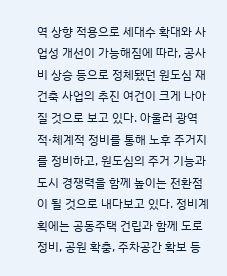역 상향 적용으로 세대수 확대와 사업성 개선이 가능해짐에 따라, 공사비 상승 등으로 정체됐던 원도심 재건축 사업의 추진 여건이 크게 나아질 것으로 보고 있다. 아울러 광역적·체계적 정비를 통해 노후 주거지를 정비하고, 원도심의 주거 기능과 도시 경쟁력을 함께 높이는 전환점이 될 것으로 내다보고 있다. 정비계획에는 공동주택 건립과 함께 도로 정비, 공원 확충, 주차공간 확보 등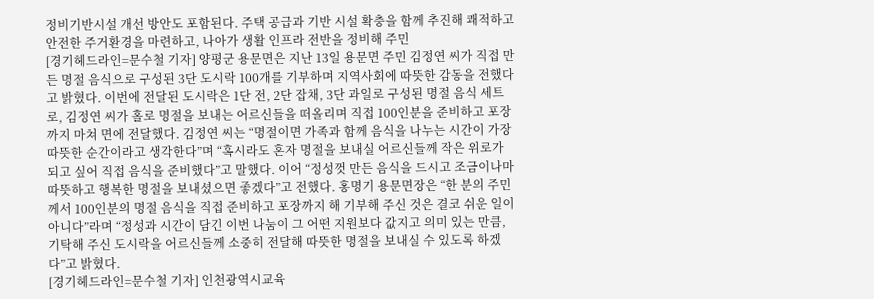정비기반시설 개선 방안도 포함된다. 주택 공급과 기반 시설 확충을 함께 추진해 쾌적하고 안전한 주거환경을 마련하고, 나아가 생활 인프라 전반을 정비해 주민
[경기헤드라인=문수철 기자] 양평군 용문면은 지난 13일 용문면 주민 김정연 씨가 직접 만든 명절 음식으로 구성된 3단 도시락 100개를 기부하며 지역사회에 따뜻한 감동을 전했다고 밝혔다. 이번에 전달된 도시락은 1단 전, 2단 잡채, 3단 과일로 구성된 명절 음식 세트로, 김정연 씨가 홀로 명절을 보내는 어르신들을 떠올리며 직접 100인분을 준비하고 포장까지 마쳐 면에 전달했다. 김정연 씨는 “명절이면 가족과 함께 음식을 나누는 시간이 가장 따뜻한 순간이라고 생각한다”며 “혹시라도 혼자 명절을 보내실 어르신들께 작은 위로가 되고 싶어 직접 음식을 준비했다”고 말했다. 이어 “정성껏 만든 음식을 드시고 조금이나마 따뜻하고 행복한 명절을 보내셨으면 좋겠다”고 전했다. 홍명기 용문면장은 “한 분의 주민께서 100인분의 명절 음식을 직접 준비하고 포장까지 해 기부해 주신 것은 결코 쉬운 일이 아니다”라며 “정성과 시간이 담긴 이번 나눔이 그 어떤 지원보다 값지고 의미 있는 만큼, 기탁해 주신 도시락을 어르신들께 소중히 전달해 따뜻한 명절을 보내실 수 있도록 하겠다”고 밝혔다.
[경기헤드라인=문수철 기자] 인천광역시교육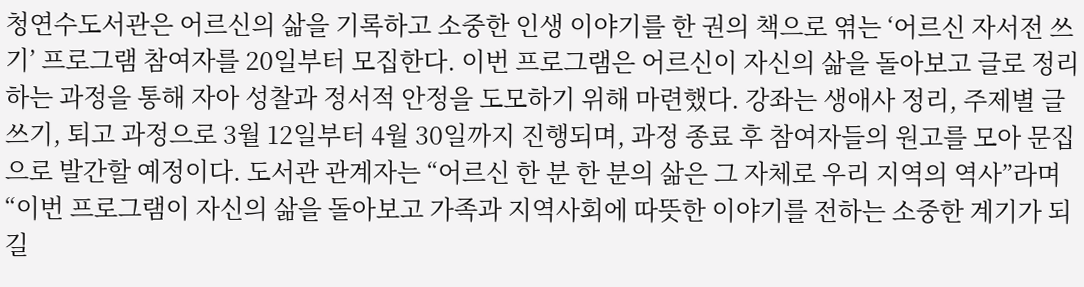청연수도서관은 어르신의 삶을 기록하고 소중한 인생 이야기를 한 권의 책으로 엮는 ‘어르신 자서전 쓰기’ 프로그램 참여자를 20일부터 모집한다. 이번 프로그램은 어르신이 자신의 삶을 돌아보고 글로 정리하는 과정을 통해 자아 성찰과 정서적 안정을 도모하기 위해 마련했다. 강좌는 생애사 정리, 주제별 글쓰기, 퇴고 과정으로 3월 12일부터 4월 30일까지 진행되며, 과정 종료 후 참여자들의 원고를 모아 문집으로 발간할 예정이다. 도서관 관계자는 “어르신 한 분 한 분의 삶은 그 자체로 우리 지역의 역사”라며 “이번 프로그램이 자신의 삶을 돌아보고 가족과 지역사회에 따뜻한 이야기를 전하는 소중한 계기가 되길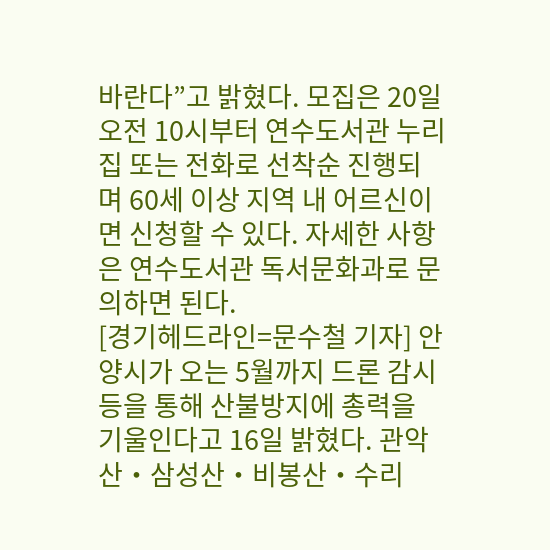바란다”고 밝혔다. 모집은 20일 오전 10시부터 연수도서관 누리집 또는 전화로 선착순 진행되며 60세 이상 지역 내 어르신이면 신청할 수 있다. 자세한 사항은 연수도서관 독서문화과로 문의하면 된다.
[경기헤드라인=문수철 기자] 안양시가 오는 5월까지 드론 감시 등을 통해 산불방지에 총력을 기울인다고 16일 밝혔다. 관악산・삼성산・비봉산・수리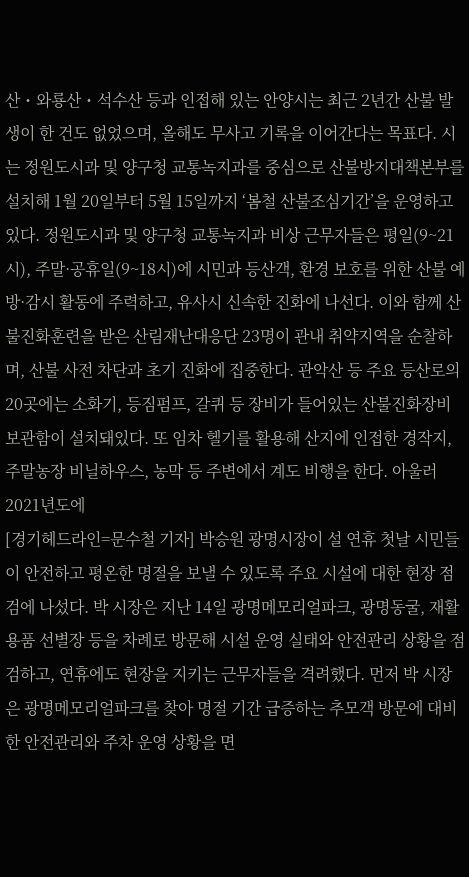산・와룡산・석수산 등과 인접해 있는 안양시는 최근 2년간 산불 발생이 한 건도 없었으며, 올해도 무사고 기록을 이어간다는 목표다. 시는 정원도시과 및 양구청 교통녹지과를 중심으로 산불방지대책본부를 설치해 1월 20일부터 5월 15일까지 ‘봄철 산불조심기간’을 운영하고 있다. 정원도시과 및 양구청 교통녹지과 비상 근무자들은 평일(9~21시), 주말·공휴일(9~18시)에 시민과 등산객, 환경 보호를 위한 산불 예방·감시 활동에 주력하고, 유사시 신속한 진화에 나선다. 이와 함께 산불진화훈련을 받은 산림재난대응단 23명이 관내 취약지역을 순찰하며, 산불 사전 차단과 초기 진화에 집중한다. 관악산 등 주요 등산로의 20곳에는 소화기, 등짐펌프, 갈퀴 등 장비가 들어있는 산불진화장비 보관함이 설치돼있다. 또 임차 헬기를 활용해 산지에 인접한 경작지, 주말농장 비닐하우스, 농막 등 주변에서 계도 비행을 한다. 아울러 2021년도에
[경기헤드라인=문수철 기자] 박승원 광명시장이 설 연휴 첫날 시민들이 안전하고 평온한 명절을 보낼 수 있도록 주요 시설에 대한 현장 점검에 나섰다. 박 시장은 지난 14일 광명메모리얼파크, 광명동굴, 재활용품 선별장 등을 차례로 방문해 시설 운영 실태와 안전관리 상황을 점검하고, 연휴에도 현장을 지키는 근무자들을 격려했다. 먼저 박 시장은 광명메모리얼파크를 찾아 명절 기간 급증하는 추모객 방문에 대비한 안전관리와 주차 운영 상황을 면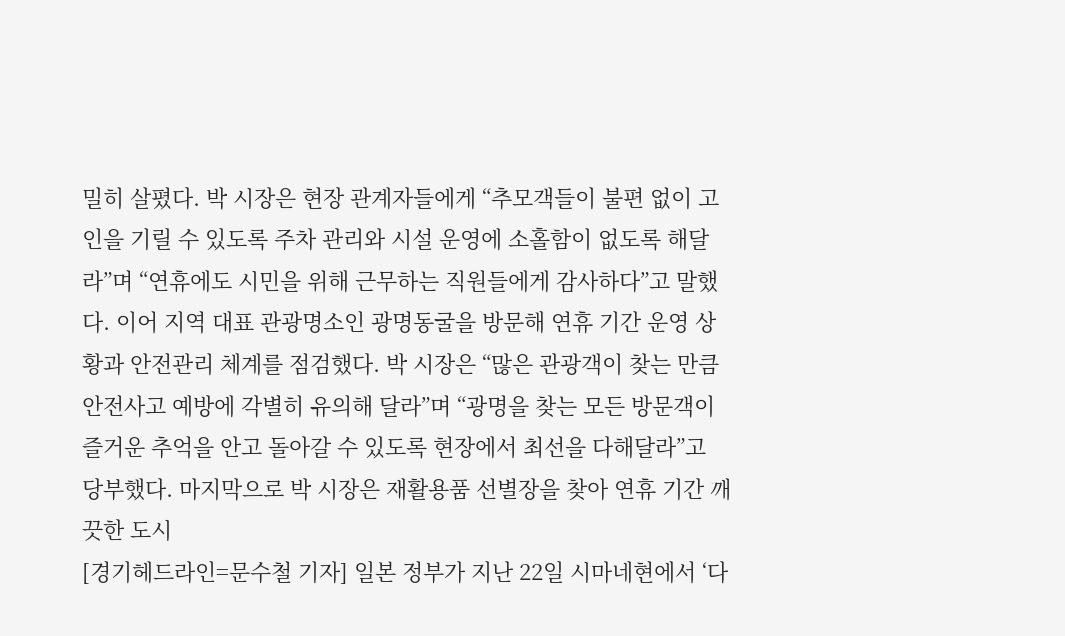밀히 살폈다. 박 시장은 현장 관계자들에게 “추모객들이 불편 없이 고인을 기릴 수 있도록 주차 관리와 시설 운영에 소홀함이 없도록 해달라”며 “연휴에도 시민을 위해 근무하는 직원들에게 감사하다”고 말했다. 이어 지역 대표 관광명소인 광명동굴을 방문해 연휴 기간 운영 상황과 안전관리 체계를 점검했다. 박 시장은 “많은 관광객이 찾는 만큼 안전사고 예방에 각별히 유의해 달라”며 “광명을 찾는 모든 방문객이 즐거운 추억을 안고 돌아갈 수 있도록 현장에서 최선을 다해달라”고 당부했다. 마지막으로 박 시장은 재활용품 선별장을 찾아 연휴 기간 깨끗한 도시
[경기헤드라인=문수철 기자] 일본 정부가 지난 22일 시마네현에서 ‘다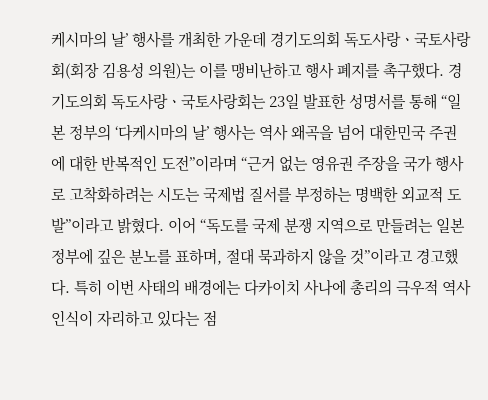케시마의 날’ 행사를 개최한 가운데 경기도의회 독도사랑ㆍ국토사랑회(회장 김용성 의원)는 이를 맹비난하고 행사 폐지를 촉구했다. 경기도의회 독도사랑ㆍ국토사랑회는 23일 발표한 성명서를 통해 “일본 정부의 ‘다케시마의 날’ 행사는 역사 왜곡을 넘어 대한민국 주권에 대한 반복적인 도전”이라며 “근거 없는 영유권 주장을 국가 행사로 고착화하려는 시도는 국제법 질서를 부정하는 명백한 외교적 도발”이라고 밝혔다. 이어 “독도를 국제 분쟁 지역으로 만들려는 일본 정부에 깊은 분노를 표하며, 절대 묵과하지 않을 것”이라고 경고했다. 특히 이번 사태의 배경에는 다카이치 사나에 총리의 극우적 역사 인식이 자리하고 있다는 점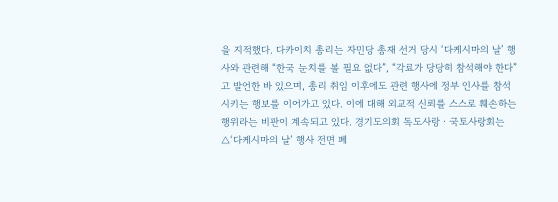을 지적했다. 다카이치 총리는 자민당 총재 선거 당시 ‘다케시마의 날’ 행사와 관련해 “한국 눈치를 볼 필요 없다”, “각료가 당당히 참석해야 한다”고 발언한 바 있으며, 총리 취임 이후에도 관련 행사에 정부 인사를 참석시키는 행보를 이어가고 있다. 이에 대해 외교적 신뢰를 스스로 훼손하는 행위라는 비판이 계속되고 있다. 경기도의회 독도사랑ㆍ국토사랑회는 △‘다케시마의 날’ 행사 전면 폐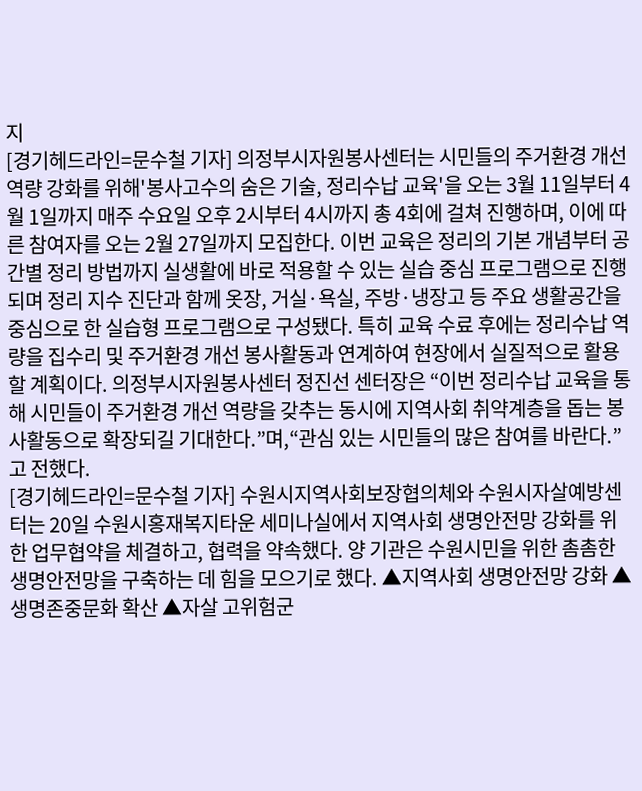지
[경기헤드라인=문수철 기자] 의정부시자원봉사센터는 시민들의 주거환경 개선 역량 강화를 위해'봉사고수의 숨은 기술, 정리수납 교육'을 오는 3월 11일부터 4월 1일까지 매주 수요일 오후 2시부터 4시까지 총 4회에 걸쳐 진행하며, 이에 따른 참여자를 오는 2월 27일까지 모집한다. 이번 교육은 정리의 기본 개념부터 공간별 정리 방법까지 실생활에 바로 적용할 수 있는 실습 중심 프로그램으로 진행되며 정리 지수 진단과 함께 옷장, 거실·욕실, 주방·냉장고 등 주요 생활공간을 중심으로 한 실습형 프로그램으로 구성됐다. 특히 교육 수료 후에는 정리수납 역량을 집수리 및 주거환경 개선 봉사활동과 연계하여 현장에서 실질적으로 활용할 계획이다. 의정부시자원봉사센터 정진선 센터장은 “이번 정리수납 교육을 통해 시민들이 주거환경 개선 역량을 갖추는 동시에 지역사회 취약계층을 돕는 봉사활동으로 확장되길 기대한다.”며,“관심 있는 시민들의 많은 참여를 바란다.”고 전했다.
[경기헤드라인=문수철 기자] 수원시지역사회보장협의체와 수원시자살예방센터는 20일 수원시홍재복지타운 세미나실에서 지역사회 생명안전망 강화를 위한 업무협약을 체결하고, 협력을 약속했다. 양 기관은 수원시민을 위한 촘촘한 생명안전망을 구축하는 데 힘을 모으기로 했다. ▲지역사회 생명안전망 강화 ▲생명존중문화 확산 ▲자살 고위험군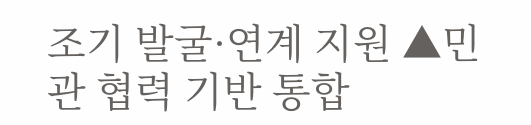조기 발굴·연계 지원 ▲민관 협력 기반 통합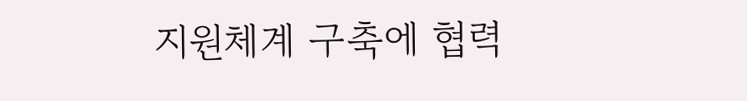지원체계 구축에 협력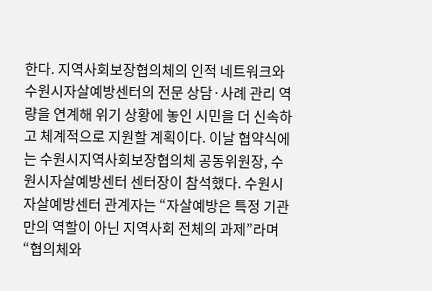한다. 지역사회보장협의체의 인적 네트워크와 수원시자살예방센터의 전문 상담·사례 관리 역량을 연계해 위기 상황에 놓인 시민을 더 신속하고 체계적으로 지원할 계획이다. 이날 협약식에는 수원시지역사회보장협의체 공동위원장, 수원시자살예방센터 센터장이 참석했다. 수원시자살예방센터 관계자는 “자살예방은 특정 기관만의 역할이 아닌 지역사회 전체의 과제”라며 “협의체와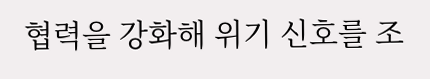협력을 강화해 위기 신호를 조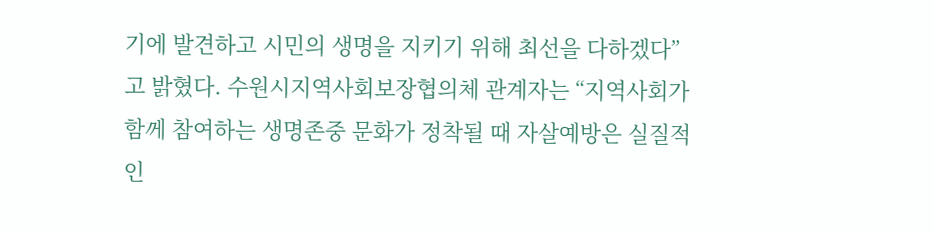기에 발견하고 시민의 생명을 지키기 위해 최선을 다하겠다”고 밝혔다. 수원시지역사회보장협의체 관계자는 “지역사회가 함께 참여하는 생명존중 문화가 정착될 때 자살예방은 실질적인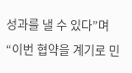성과를 낼 수 있다”며 “이번 협약을 계기로 민